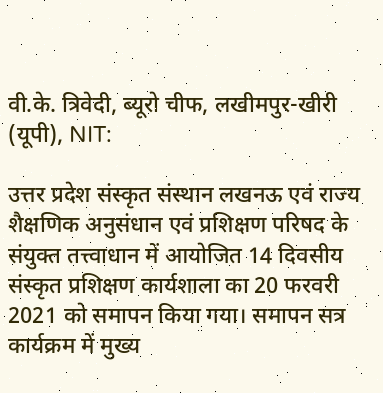वी.के. त्रिवेदी, ब्यूरो चीफ, लखीमपुर-खीरी (यूपी), NIT:

उत्तर प्रदेश संस्कृत संस्थान लखनऊ एवं राज्य शैक्षणिक अनुसंधान एवं प्रशिक्षण परिषद के संयुक्त तत्त्वाधान में आयोजित 14 दिवसीय संस्कृत प्रशिक्षण कार्यशाला का 20 फरवरी 2021 को समापन किया गया। समापन सत्र कार्यक्रम में मुख्य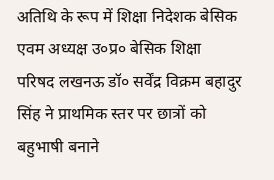अतिथि के रूप में शिक्षा निदेशक बेसिक एवम अध्यक्ष उ०प्र० बेसिक शिक्षा परिषद लखनऊ डॉ० सर्वेंद्र विक्रम बहादुर सिंह ने प्राथमिक स्तर पर छात्रों को बहुभाषी बनाने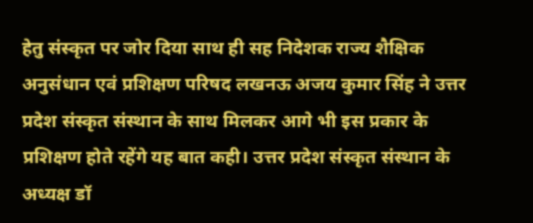हेतु संस्कृत पर जोर दिया साथ ही सह निदेशक राज्य शैक्षिक अनुसंधान एवं प्रशिक्षण परिषद लखनऊ अजय कुमार सिंह ने उत्तर प्रदेश संस्कृत संस्थान के साथ मिलकर आगे भी इस प्रकार के प्रशिक्षण होते रहेंगे यह बात कही। उत्तर प्रदेश संस्कृत संस्थान के अध्यक्ष डॉ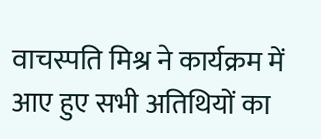वाचस्पति मिश्र ने कार्यक्रम में आए हुए सभी अतिथियों का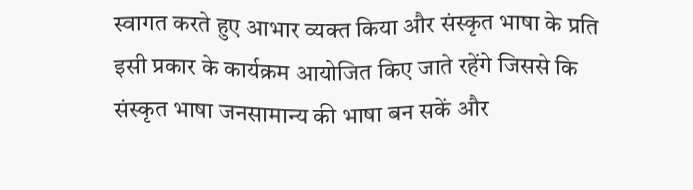स्वागत करते हुए आभार व्यक्त किया और संस्कृत भाषा के प्रति इसी प्रकार के कार्यक्रम आयोजित किए जाते रहेंगे जिससे कि संस्कृत भाषा जनसामान्य की भाषा बन सकें और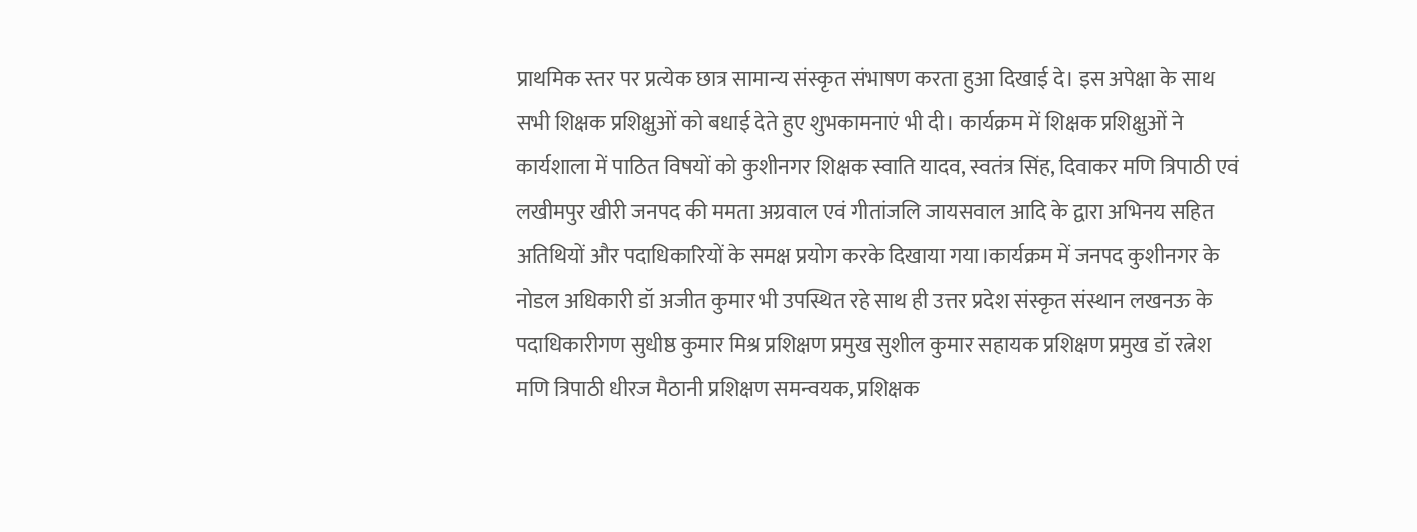प्राथमिक स्तर पर प्रत्येक छात्र सामान्य संस्कृत संभाषण करता हुआ दिखाई दे। इस अपेक्षा के साथ सभी शिक्षक प्रशिक्षुओं को बधाई देते हुए शुभकामनाएं भी दी। कार्यक्रम में शिक्षक प्रशिक्षुओं ने कार्यशाला में पाठित विषयों को कुशीनगर शिक्षक स्वाति यादव, स्वतंत्र सिंह, दिवाकर मणि त्रिपाठी एवं लखीमपुर खीरी जनपद की ममता अग्रवाल एवं गीतांजलि जायसवाल आदि के द्वारा अभिनय सहित अतिथियों और पदाधिकारियों के समक्ष प्रयोग करके दिखाया गया।कार्यक्रम में जनपद कुशीनगर के नोडल अधिकारी डॉ अजीत कुमार भी उपस्थित रहे साथ ही उत्तर प्रदेश संस्कृत संस्थान लखनऊ के पदाधिकारीगण सुधीष्ठ कुमार मिश्र प्रशिक्षण प्रमुख सुशील कुमार सहायक प्रशिक्षण प्रमुख डॉ रत्नेश मणि त्रिपाठी धीरज मैठानी प्रशिक्षण समन्वयक, प्रशिक्षक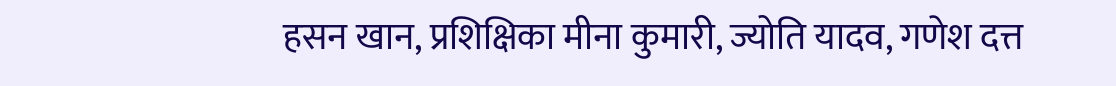हसन खान, प्रशिक्षिका मीना कुमारी, ज्योति यादव, गणेश दत्त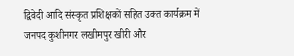द्विवेदी आदि संस्कृत प्रशिक्षकों सहित उक्त कार्यक्रम में जनपद कुशीनगर लखीमपुर खीरी और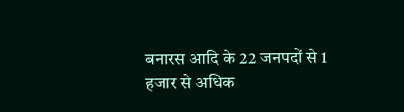बनारस आदि के 22 जनपदों से 1 हजार से अधिक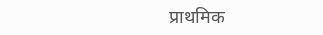प्राथमिक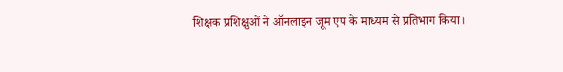शिक्षक प्रशिक्षुओं ने ऑनलाइन जूम एप के माध्यम से प्रतिभाग किया।